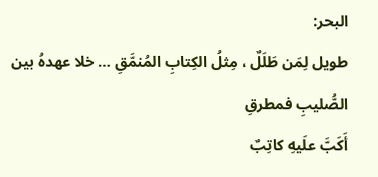البحر:
طويل لِمَن طَلَلٌ ، مِثلُ الكِتابِ المُنمَّقِ … خلا عهدهُ بين الصُّليبِ فمطرقِ
أَكَبَّ علَيهِ كاتِبٌ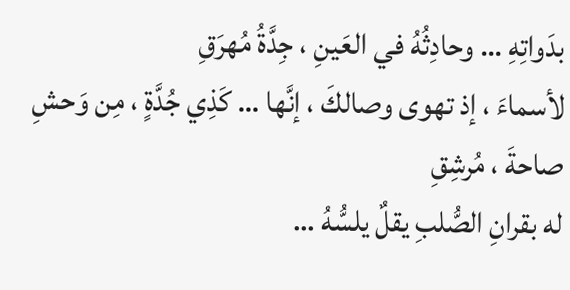بدَواتِهِ … وحادِثُهُ في العَينِ ، جِدَّةُ مُهرَقِ
لأسماءَ ، إذ تهوى وصالكَ ، إنَّها … كَذِي جُدَّةٍ ، مِن وَحشِ صاحةَ ، مُرشِقِ
له بقرانِ الصُّلبِ يقلٌ يلسُّهُ …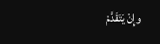وإِنْ يَتَقَدَّمْ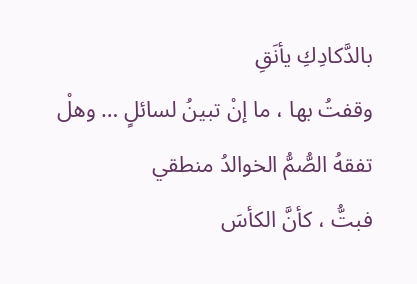بالدَّكادِكِ يأنَقِ
وقفتُ بها ، ما إنْ تبينُ لسائلٍ … وهلْ تفقهُ الصُّمُّ الخوالدُ منطقي
فبتُّ ، كأنَّ الكأسَ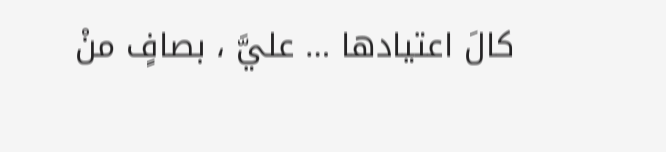كالَ اعتيادها … عليَّ ، بصافٍ منْ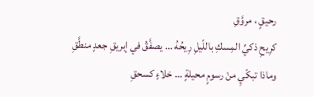رحيقٍ ، مروَّقِ
كرِيحِ ذكيِّ المِسكِ باللّيلِ رِيحُهُ … يصفَّقُ في إبريقِ جعدٍ منطَّقِ
وماذا تبكّيِ منْ رسومٍ محيلةٍ … خلاءٍ كسحقِ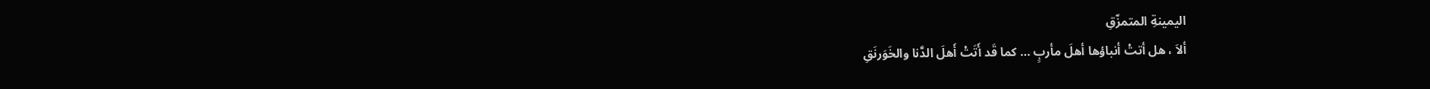اليمينةِ المتمزّقِ
ألاَ ، هل أتتْ أنباؤها أهلَ مأربٍ … كما قَد أَتَتْ أَهلَ الدَّنا والخَوَرنَقِ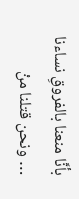بأنَّا منعنا بالفروقِ نساءنا … ونحن قتلنا منْ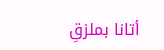أتانا بملزقِ